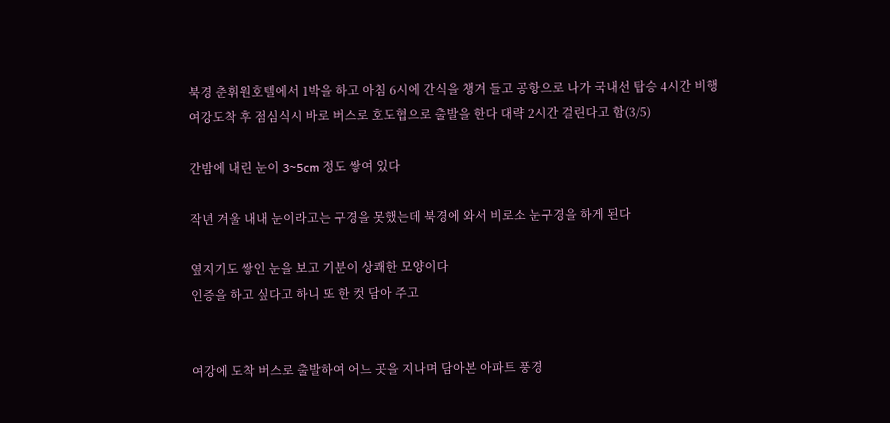북경 춘휘원호텔에서 1박을 하고 아침 6시에 간식을 챙겨 들고 공항으로 나가 국내선 탑승 4시간 비행
여강도착 후 점심식시 바로 버스로 호도협으로 출발을 한다 대략 2시간 걸린다고 함(3/5)

간밤에 내린 눈이 3~5cm 정도 쌓여 있다

작년 겨울 내내 눈이라고는 구경을 못했는데 북경에 와서 비로소 눈구경을 하게 된다

옆지기도 쌓인 눈을 보고 기분이 상쾌한 모양이다
인증을 하고 싶다고 하니 또 한 컷 담아 주고


여강에 도착 버스로 출발하여 어느 곳을 지나며 담아본 아파트 풍경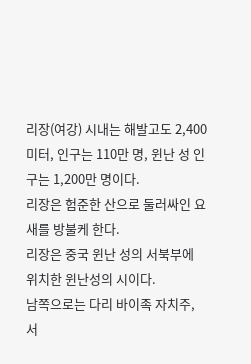리장(여강) 시내는 해발고도 2,400 미터, 인구는 110만 명, 윈난 성 인구는 1,200만 명이다.
리장은 험준한 산으로 둘러싸인 요새를 방불케 한다.
리장은 중국 윈난 성의 서북부에 위치한 윈난성의 시이다.
남쪽으로는 다리 바이족 자치주, 서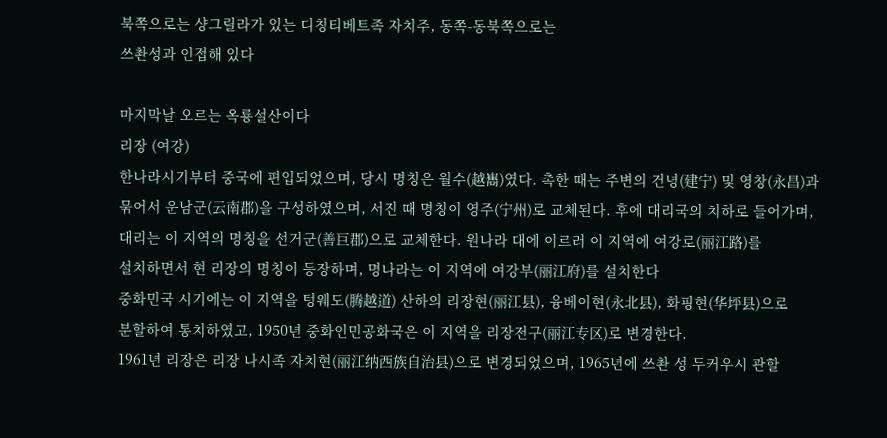북쪽으로는 샹그릴라가 있는 디칭티베트족 자치주, 동쪽-동북쪽으로는
쓰촨성과 인접해 있다

마지막날 오르는 옥룡설산이다
리장 (여강)
한나라시기부터 중국에 편입되었으며, 당시 명칭은 월수(越巂)였다. 촉한 때는 주변의 건녕(建宁) 및 영창(永昌)과
묶어서 운남군(云南郡)을 구성하였으며, 서진 때 명칭이 영주(宁州)로 교체된다. 후에 대리국의 치하로 들어가며,
대리는 이 지역의 명칭을 선거군(善巨郡)으로 교체한다. 원나라 대에 이르러 이 지역에 여강로(丽江路)를
설치하면서 현 리장의 명칭이 등장하며, 명나라는 이 지역에 여강부(丽江府)를 설치한다
중화민국 시기에는 이 지역을 텅웨도(腾越道) 산하의 리장현(丽江县), 융베이현(永北县), 화핑현(华坪县)으로
분할하여 통치하였고, 1950년 중화인민공화국은 이 지역을 리장전구(丽江专区)로 변경한다.
1961년 리장은 리장 나시족 자치현(丽江纳西族自治县)으로 변경되었으며, 1965년에 쓰촨 성 두커우시 관할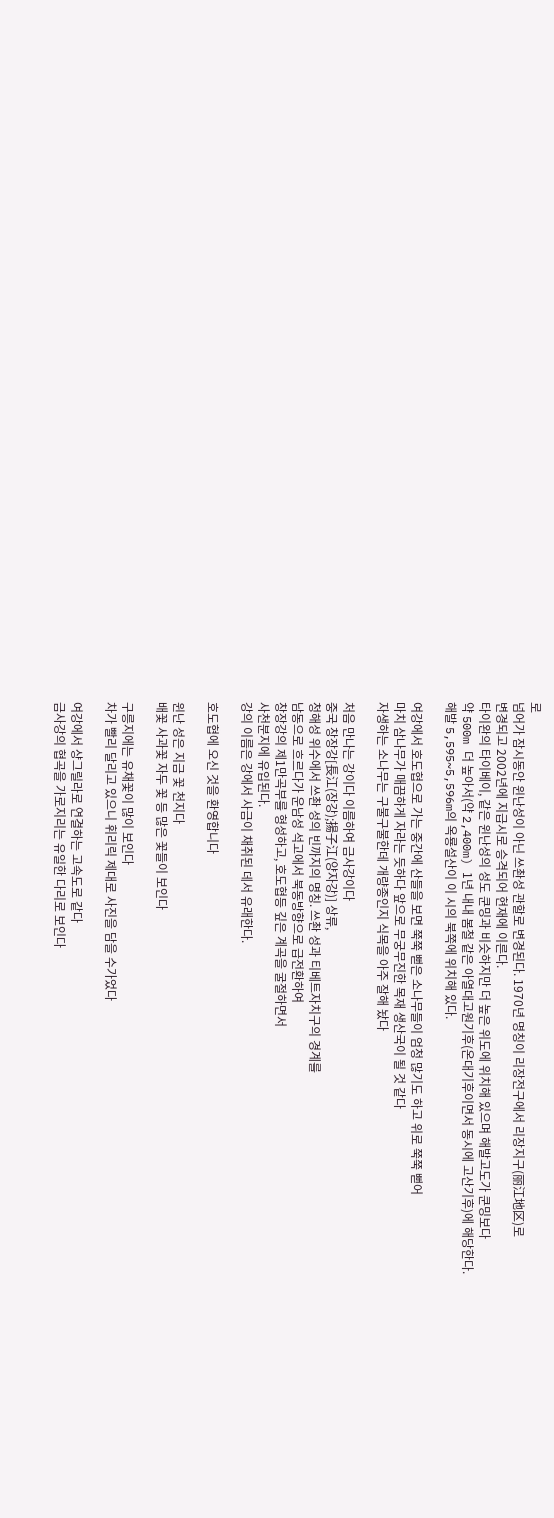로
넘어가 잠시동안 윈난성이 아닌 쓰촨성 관할로 변경된다. 1970년 명칭이 리장전구에서 리장지구(丽江地区)로
변경되고 2002년에 지급시로 승격되어 현재에 이른다.
타이완의 타이베이, 같은 윈난성의 성도 쿤밍과 비슷하지만 더 높은 위도에 위치해 있으며 해발고도가 쿤밍보다
약 500m 더 높아서(약 2,400m) 1년 내내 봄철 같은 아열대고원기후(온대기후이면서 동시에 고산기후)에 해당한다.
해발 5,595~5,596m의 옥룡설산이 이 시의 북쪽에 위치해 있다.

여강에서 호도협으로 가는 중간에 산들을 보면 쭉쭉 뻗은 소나무들이 엄청 많기도 하고 위로 쭉쭉 뻗어
마치 삼나무가 매끔하게 자라는 듯하다 앞으로 무궁무진한 목재 생산국이 될 것 같다
자생하는 소나무는 구불구불한데 개량종인지 식목을 아주 잘해 놨다

처음 만나는 강이다 이름하여 금사강이다
중국 창장강[長江(장강);揚子江(양자강)] 상류,
청해성 위수에서 쓰촨 성의 빈까지의 명칭. 쓰촨 성과 티베트자치구의 경계를
남동으로 흐르다가 운남성 석고에서 북동방향으로 급전환하여
창장강의 제1만곡부를 형성하고, 호도협등 깊은 계곡을 굴절하면서
사천분지에 유입된다.
강의 이름은 강에서 사금이 채취된 데서 유래한다.

호도협에 오신 것을 환영합니다

윈난 성은 지금 꽃 천지다
배꽃 사과꽃 자두 꽃 등 많은 꽃들이 보인다

구릉지에는 유채꽃이 많이 보인다
차가 빨리 달리고 있으니 휘리릭 제대로 사진을 담을 수가었다

여강에서 샹그릴라로 연결하는 고속도로 같다
금사강의 협곡을 가로지리는 유일한 다리로 보인다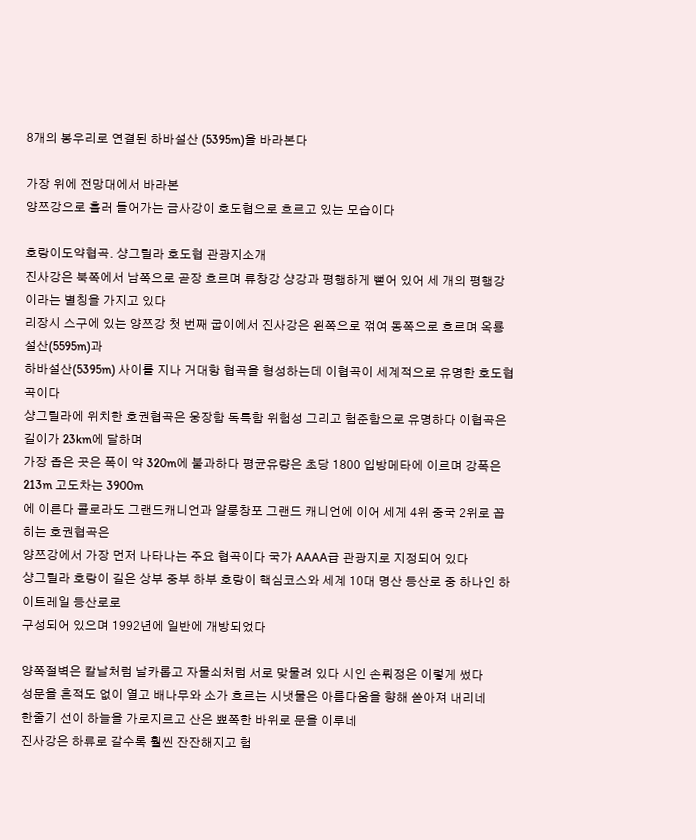8개의 봉우리로 연결된 하바설산 (5395m)을 바라본다

가장 위에 전망대에서 바라본
양쯔강으로 흘러 들어가는 금사강이 호도협으로 흐르고 있는 모습이다

호랑이도약협곡. 샹그릴라 호도협 관광지소개
진사강은 북쪽에서 남쪽으로 곧장 흐르며 류창강 샹강과 평행하게 뻗어 있어 세 개의 평행강이라는 별칭을 가지고 있다
리장시 스구에 있는 양쯔강 첫 번째 굽이에서 진사강은 왼쪽으로 꺾여 동쪽으로 흐르며 옥룡설산(5595m)과
하바설산(5395m) 사이를 지나 거대항 협곡을 형성하는데 이협곡이 세계적으로 유명한 호도협곡이다
샹그릴라에 위치한 호권협곡은 웅장함 독특함 위험성 그리고 험준함으로 유명하다 이협곡은 길이가 23km에 달하며
가장 좁은 곳은 폭이 약 320m에 불과하다 평균유량은 초당 1800 입방메타에 이르며 강폭은 213m 고도차는 3900m
에 이른다 콜로라도 그랜드캐니언과 얄룽창포 그랜드 캐니언에 이어 세게 4위 중국 2위로 꼽히는 호권협곡은
양쯔강에서 가장 먼저 나타나는 주요 협곡이다 국가 AAAA급 관광지로 지정되어 있다
샹그릴라 호랑이 길은 상부 중부 하부 호랑이 핵심코스와 세계 10대 명산 등산로 중 하나인 하이트레일 등산로로
구성되어 있으며 1992년에 일반에 개방되었다

양쪽절벽은 칼날처럼 날카롭고 자물쇠처럼 서로 맞물려 있다 시인 손뤄정은 이렇게 썼다
성문을 흔적도 없이 열고 배나무와 소가 흐르는 시냇물은 아름다움을 향해 쏟아져 내리네
한줄기 선이 하늘을 가로지르고 산은 뾰쪽한 바위로 문을 이루네
진사강은 하류로 갈수록 훨씬 잔잔해지고 험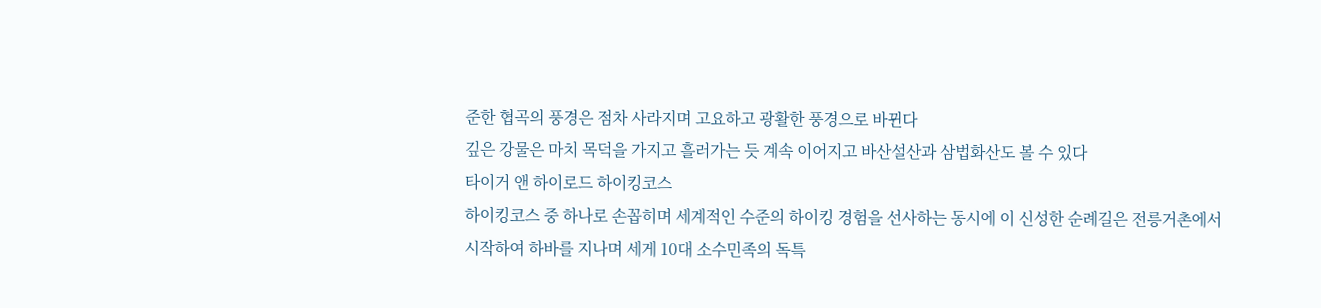준한 협곡의 풍경은 점차 사라지며 고요하고 광활한 풍경으로 바뀐다
깊은 강물은 마치 목덕을 가지고 흘러가는 듯 계속 이어지고 바산설산과 삼법화산도 볼 수 있다
타이거 앤 하이로드 하이킹코스
하이킹코스 중 하나로 손꼽히며 세계적인 수준의 하이킹 경험을 선사하는 동시에 이 신성한 순례길은 전릉거촌에서
시작하여 하바를 지나며 세게 10대 소수민족의 독특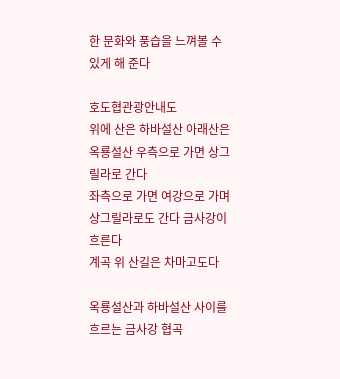한 문화와 풍습을 느껴볼 수 있게 해 준다

호도협관광안내도
위에 산은 하바설산 아래산은 옥룡설산 우측으로 가면 상그릴라로 간다
좌측으로 가면 여강으로 가며 상그릴라로도 간다 금사강이 흐른다
계곡 위 산길은 차마고도다

옥룡설산과 하바설산 사이를 흐르는 금사강 협곡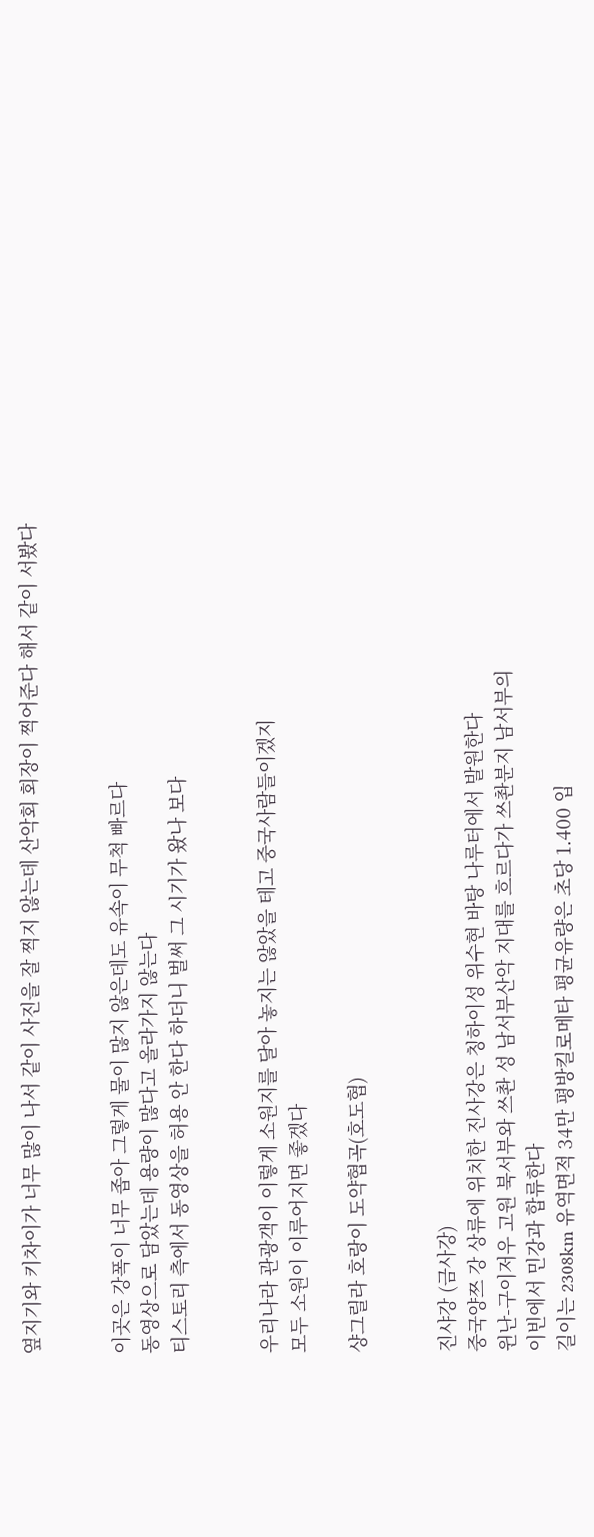옆지기와 키차이가 너무 많이 나서 같이 사진을 잘 찍지 않는데 산악회 회장이 찍어준다 해서 같이 서봤다


이곳은 강폭이 너무 좁아 그렇게 물이 많지 않은데도 유속이 무척 빠르다
동영상으로 담았는데 용량이 많다고 올라가지 않는다
티스토리 측에서 동영상을 허용 안 한다 하더니 벌써 그 시기가 왔나 보다


우리나라 관광객이 이렇게 소원지를 달아 놓지는 않았을 테고 중국사람들이겠지
모두 소원이 이루어지면 좋겠다

샹그릴라 호랑이 도약협곡(호도협)


진샤강 (금사강)
중국양쯔 강 상류에 위치한 진사강은 칭하이성 위수현 바탕 나루터에서 발원한다
윈난-구이저우 고원 북서부와 쓰촨 성 남서부산악 지대를 흐르다가 쓰촨분지 남서부의
이빈에서 민강과 합류한다
길이는 2308km 유역면적 34만 평방킬로메타 평균유량은 초당 1.400 입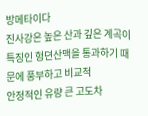방메타이다
진사강은 높은 산과 깊은 계곡이 특징인 헝뎐산맥을 통과하기 때문에 풍부하고 비교적
안정적인 유량 큰 고도차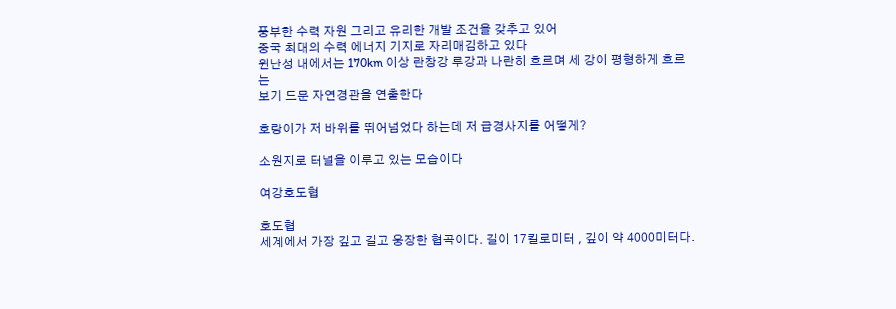풍부한 수력 자원 그리고 유리한 개발 조건을 갖추고 있어
중국 최대의 수력 에너지 기지로 자리매김하고 있다
윈난성 내에서는 170km 이상 란창강 루강과 나란히 흐르며 세 강이 평형하게 흐르는
보기 드문 자연경관을 연출한다

호랑이가 저 바위를 뛰어넘었다 하는데 저 급경사지를 어떻게?

소원지로 터널을 이루고 있는 모습이다

여강호도협

호도협
세계에서 가장 깊고 길고 웅장한 협곡이다. 길이 17킬로미터 , 깊이 약 4000미터다.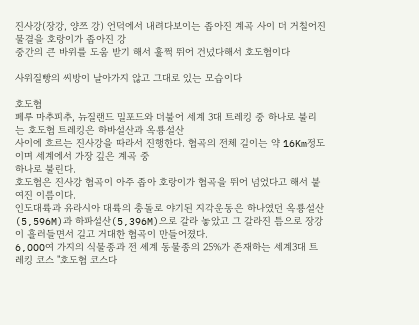진사강(장강, 양쯔 강) 언덕에서 내려다보이는 좁아진 계곡 사이 더 거칠어진 물결을 호랑이가 좁아진 강
중간의 큰 바위를 도움 받기 해서 훌쩍 뛰어 건넜다해서 호도협이다

사위질빵의 씨방이 날아가지 않고 그대로 있는 모습이다

호도협
페루 마추피추, 뉴질랜드 밀포드와 더불어 세계 3대 트레킹 중 하나로 불리는 호도협 트레킹은 하바설산과 옥룡설산
사이에 흐르는 진사강을 따라서 진행한다. 협곡의 전체 길이는 약 16Km정도이며 세계에서 가장 깊은 계곡 중
하나로 불린다.
호도협은 진사강 협곡이 아주 좁아 호랑이가 협곡을 뛰어 넘었다고 해서 붙여진 이름이다.
인도대륙과 유라시아 대륙의 충돌로 야기된 지각운동은 하나였던 옥룡설산(5,596M)과 하파설산(5,396M)으로 갈라 놓았고 그 갈라진 틈으로 장강이 흘러들면서 길고 거대한 협곡이 만들어졌다.
6,OOO여 가지의 식물종과 전 셰계 동물종의 25%가 존재하는 세계3대 트레킹 코스 "호도협 코스다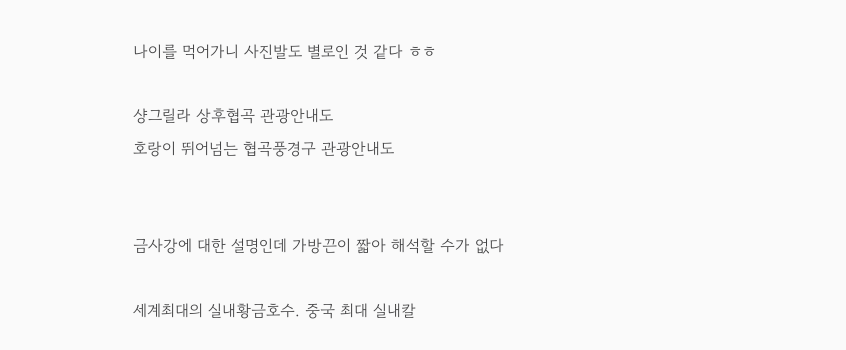나이를 먹어가니 사진발도 별로인 것 같다 ㅎㅎ

샹그릴라 상후협곡 관광안내도
호랑이 뛰어넘는 협곡풍경구 관광안내도


금사강에 대한 설명인데 가방끈이 짧아 해석할 수가 없다

세계최대의 실내황금호수. 중국 최대 실내칼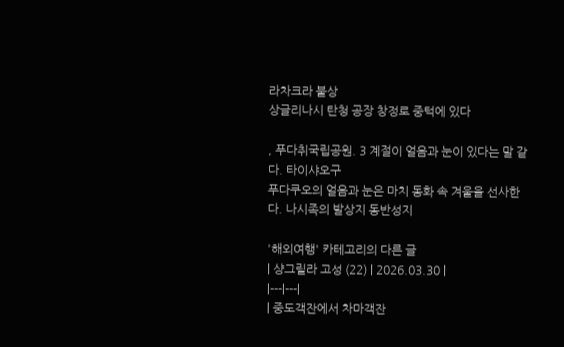라차크라 불상
상글리나시 탄청 공장 창정로 중턱에 있다

, 푸다취국립공원. 3 계절이 얼음과 눈이 있다는 말 같다. 타이샤오구
푸다쿠오의 얼음과 눈은 마치 동화 속 겨울을 선사한다. 나시족의 발상지 동반성지

'해외여행' 카테고리의 다른 글
| 샹그릴라 고성 (22) | 2026.03.30 |
|---|---|
| 중도객잔에서 차마객잔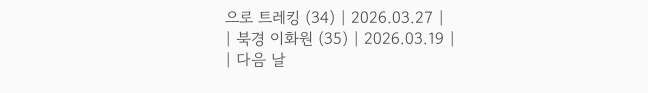으로 트레킹 (34) | 2026.03.27 |
| 북경 이화원 (35) | 2026.03.19 |
| 다음 날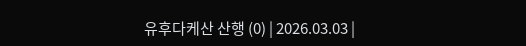유후다케산 산행 (0) | 2026.03.03 |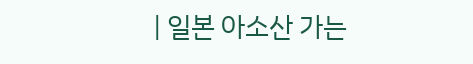| 일본 아소산 가는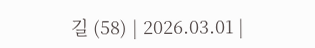길 (58) | 2026.03.01 |